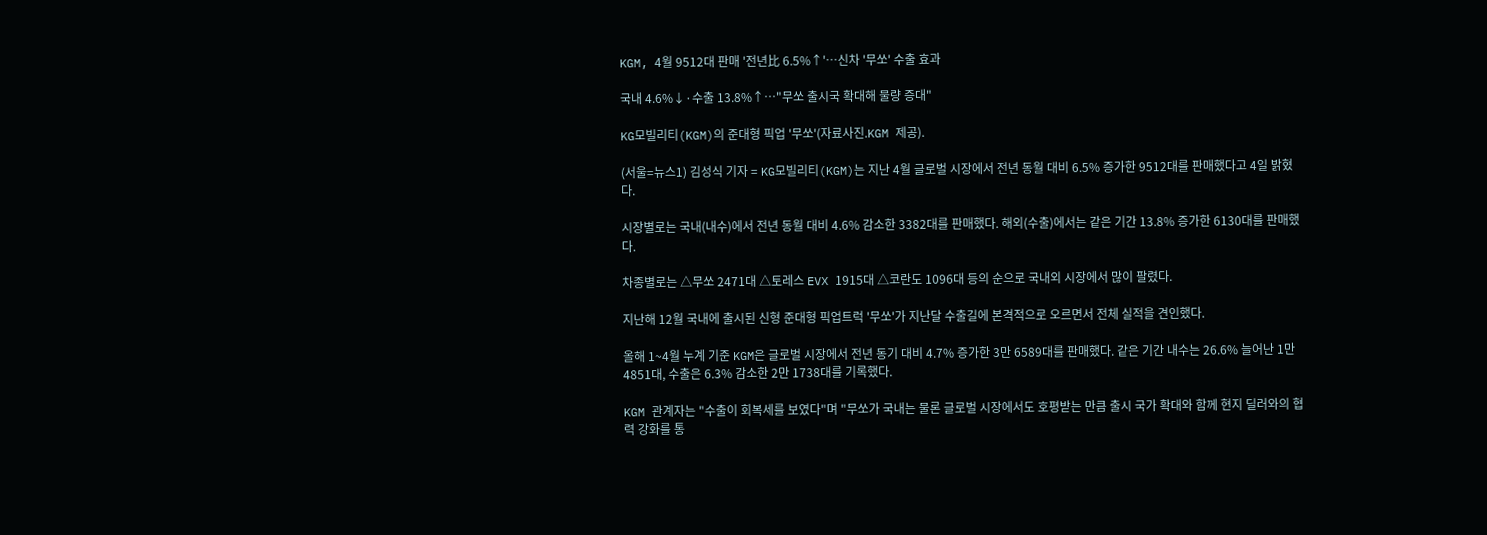KGM, 4월 9512대 판매 '전년比 6.5%↑'…신차 '무쏘' 수출 효과

국내 4.6%↓·수출 13.8%↑…"무쏘 출시국 확대해 물량 증대"

KG모빌리티(KGM)의 준대형 픽업 '무쏘'(자료사진.KGM 제공).

(서울=뉴스1) 김성식 기자 = KG모빌리티(KGM)는 지난 4월 글로벌 시장에서 전년 동월 대비 6.5% 증가한 9512대를 판매했다고 4일 밝혔다.

시장별로는 국내(내수)에서 전년 동월 대비 4.6% 감소한 3382대를 판매했다. 해외(수출)에서는 같은 기간 13.8% 증가한 6130대를 판매했다.

차종별로는 △무쏘 2471대 △토레스 EVX 1915대 △코란도 1096대 등의 순으로 국내외 시장에서 많이 팔렸다.

지난해 12월 국내에 출시된 신형 준대형 픽업트럭 '무쏘'가 지난달 수출길에 본격적으로 오르면서 전체 실적을 견인했다.

올해 1~4월 누계 기준 KGM은 글로벌 시장에서 전년 동기 대비 4.7% 증가한 3만 6589대를 판매했다. 같은 기간 내수는 26.6% 늘어난 1만 4851대, 수출은 6.3% 감소한 2만 1738대를 기록했다.

KGM 관계자는 "수출이 회복세를 보였다"며 "무쏘가 국내는 물론 글로벌 시장에서도 호평받는 만큼 출시 국가 확대와 함께 현지 딜러와의 협력 강화를 통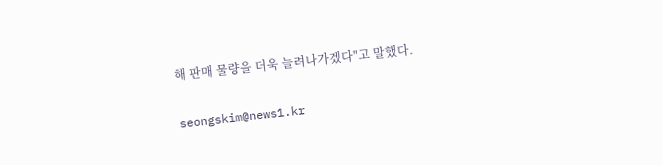해 판매 물량을 더욱 늘려나가겠다"고 말했다.

seongskim@news1.kr